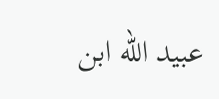عبيد اللّه ابن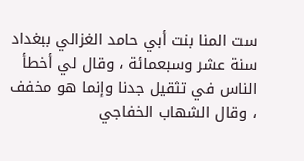ست المنا بنت أبي حامد الغزالي ببغداد سنة عشر وسبعمائة ، وقال لي أخطأ الناس في تثقيل جدنا وإنما هو مخفف ، وقال الشهاب الخفاجي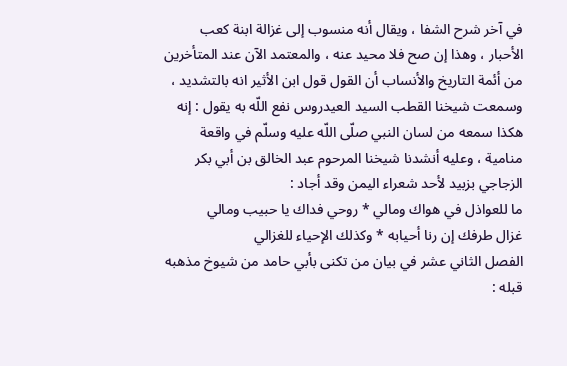في آخر شرح الشفا ، ويقال أنه منسوب إلى غزالة ابنة كعب الأحبار ، وهذا إن صح فلا محيد عنه ، والمعتمد الآن عند المتأخرين من أئمة التاريخ والأنساب أن القول قول ابن الأثير انه بالتشديد ، وسمعت شيخنا القطب السيد العيدروس نفع اللّه به يقول : إنه هكذا سمعه من لسان النبي صلّى اللّه عليه وسلّم في واقعة منامية ، وعليه أنشدنا شيخنا المرحوم عبد الخالق بن أبي بكر الزجاجي بزبيد لأحد شعراء اليمن وقد أجاد :
ما للعواذل في هواك ومالي * روحي فداك يا حبيب ومالي
غزال طرفك إن رنا أحيابه * وكذلك الإحياء للغزالي
الفصل الثاني عشر في بيان من تكنى بأبي حامد من شيوخ مذهبه قبله :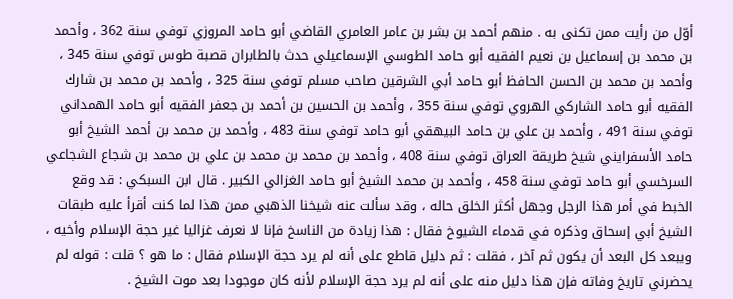أوّل من رأيت ممن تكنى به . منهم أحمد بن بشر بن عامر العامري القاضي أبو حامد المروزي توفي سنة 362 ، وأحمد بن محمد بن إسماعيل بن نعيم الفقيه أبو حامد الطوسي الإسماعيلي حدث بالطابران قصبة طوس توفي سنة 345 ، وأحمد بن محمد بن الحسن الحافظ أبو حامد أبي الشرقين صاحب مسلم توفي سنة 325 ، وأحمد بن محمد بن شارك الفقيه أبو حامد الشاركي الهروي توفي سنة 355 ، وأحمد بن الحسين بن أحمد بن جعفر الفقيه أبو حامد الهمداني توفي سنة 491 ، وأحمد بن علي بن حامد البيهقي أبو حامد توفي سنة 483 ، وأحمد بن محمد بن أحمد الشيخ أبو حامد الأسفرايني شيخ طريقة العراق توفي سنة 408 ، وأحمد بن محمد بن محمد بن علي بن محمد بن شجاع الشجاعي السرخسي أبو حامد توفي سنة 458 ، وأحمد بن محمد الشيخ أبو حامد الغزالي الكبير . قال ابن السبكي : قد وقع الخبط في أمر هذا الرجل وجهل أكثر الخلق حاله ، وقد سألت عنه شيخنا الذهبي ممن هذا لما كنت أقرأ عليه طبقات الشيخ أبي إسحاق وذكره في قدماء الشيوخ فقال : هذا زيادة من الناسخ فإنا لا نعرف غزاليا غير حجة الإسلام وأخيه ، ويبعد كل البعد أن يكون ثم آخر ، فقلت : ثم دليل قاطع على أنه لم يرد حجة الإسلام فقال : ما هو ؟ قلت : قوله لم يحضرني تاريخ وفاته فإن هذا دليل منه على أنه لم يرد حجة الإسلام لأنه كان موجودا بعد موت الشيخ .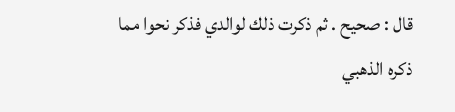قال : صحيح . ثم ذكرت ذلك لوالدي فذكر نحوا مما ذكره الذهبي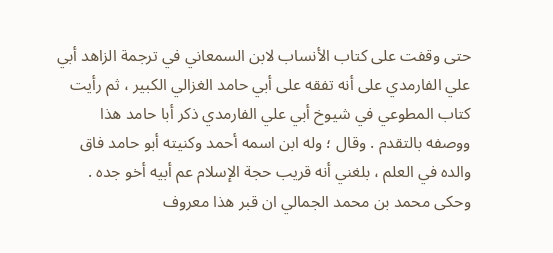حتى وقفت على كتاب الأنساب لابن السمعاني في ترجمة الزاهد أبي علي الفارمدي على أنه تفقه على أبي حامد الغزالي الكبير ، ثم رأيت كتاب المطوعي في شيوخ أبي علي الفارمدي ذكر أبا حامد هذا ووصفه بالتقدم . وقال ؛ وله ابن اسمه أحمد وكنيته أبو حامد فاق والده في العلم ، بلغني أنه قريب حجة الإسلام عم أبيه أخو جده . وحكى محمد بن محمد الجمالي ان قبر هذا معروف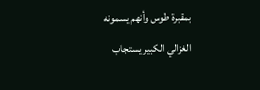بمقبرة طوس وأنهم يسمونه الغزالي الكبير يستجاب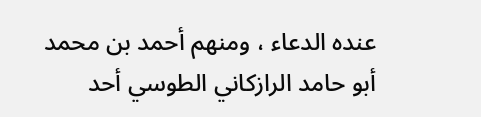عنده الدعاء ، ومنهم أحمد بن محمد أبو حامد الرازكاني الطوسي أحد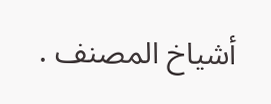أشياخ المصنف .